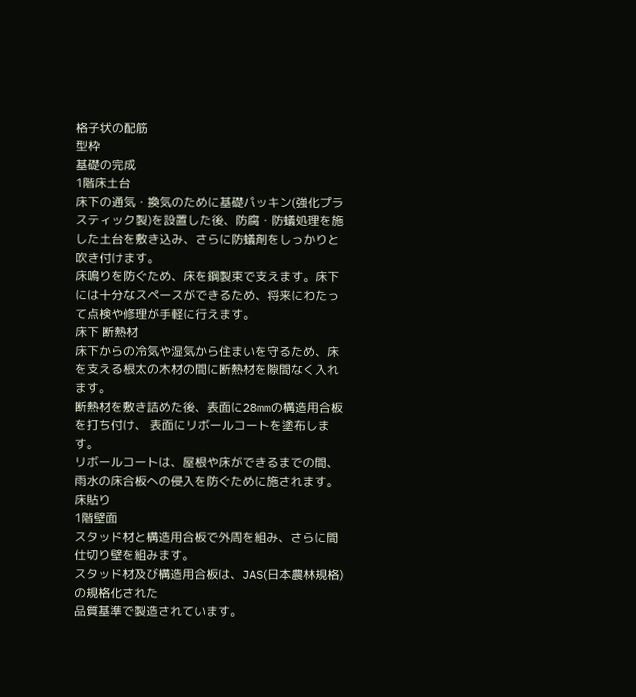格子状の配筋
型枠
基礎の完成
1階床土台
床下の通気・換気のために基礎パッキン(強化プラスティック製)を設置した後、防腐・防蟻処理を施した土台を敷き込み、さらに防蟻剤をしっかりと吹き付けます。
床鳴りを防ぐため、床を鋼製束で支えます。床下には十分なスペースができるため、将来にわたって点検や修理が手軽に行えます。
床下 断熱材
床下からの冷気や湿気から住まいを守るため、床を支える根太の木材の間に断熱材を隙間なく入れます。
断熱材を敷き詰めた後、表面に28mmの構造用合板を打ち付け、 表面にリボールコートを塗布します。
リボールコートは、屋根や床ができるまでの間、雨水の床合板への侵入を防ぐために施されます。
床貼り
1階壁面
スタッド材と構造用合板で外周を組み、さらに間仕切り壁を組みます。
スタッド材及び構造用合板は、JAS(日本農林規格)の規格化された
品質基準で製造されています。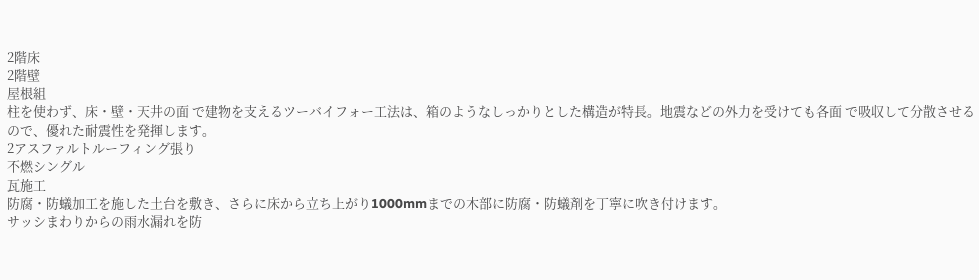2階床
2階壁
屋根組
柱を使わず、床・壁・天井の面 で建物を支えるツーバイフォー工法は、箱のようなしっかりとした構造が特長。地震などの外力を受けても各面 で吸収して分散させるので、優れた耐震性を発揮します。
2アスファルトルーフィング張り
不燃シングル
瓦施工
防腐・防蟻加工を施した土台を敷き、さらに床から立ち上がり1000mmまでの木部に防腐・防蟻剤を丁寧に吹き付けます。
サッシまわりからの雨水漏れを防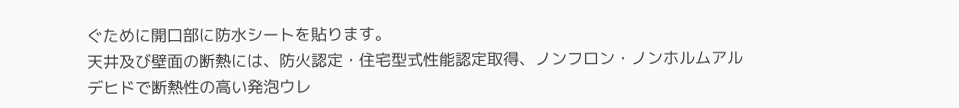ぐために開口部に防水シートを貼ります。
天井及び壁面の断熱には、防火認定・住宅型式性能認定取得、ノンフロン・ノンホルムアルデヒドで断熱性の高い発泡ウレ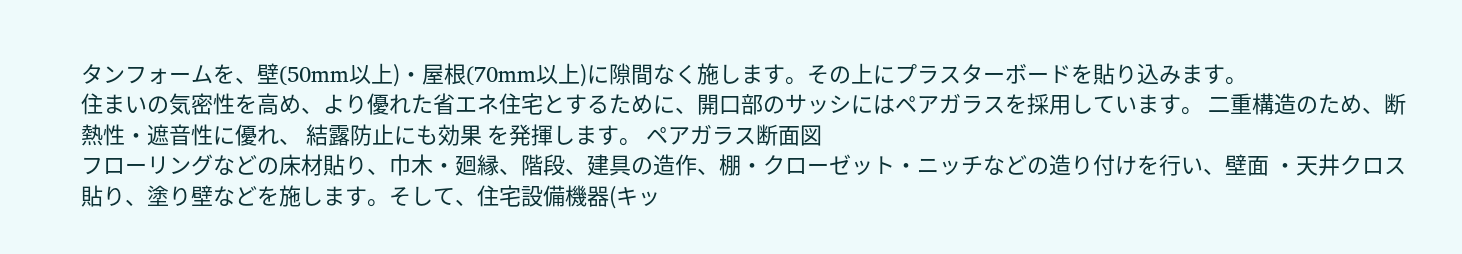タンフォームを、壁(50mm以上)・屋根(70mm以上)に隙間なく施します。その上にプラスターボードを貼り込みます。
住まいの気密性を高め、より優れた省エネ住宅とするために、開口部のサッシにはペアガラスを採用しています。 二重構造のため、断熱性・遮音性に優れ、 結露防止にも効果 を発揮します。 ペアガラス断面図
フローリングなどの床材貼り、巾木・廻縁、階段、建具の造作、棚・クローゼット・ニッチなどの造り付けを行い、壁面 ・天井クロス貼り、塗り壁などを施します。そして、住宅設備機器(キッ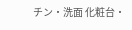チン・洗面 化粧台・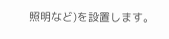照明など)を設置します。